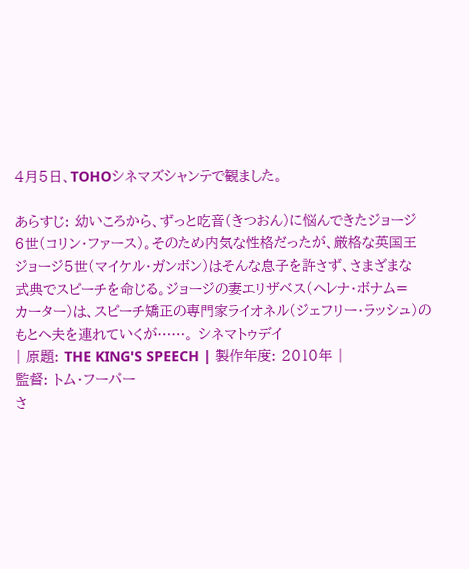4月5日、TOHOシネマズシャンテで観ました。

あらすじ: 幼いころから、ずっと吃音(きつおん)に悩んできたジョージ
6世(コリン・ファース)。そのため内気な性格だったが、厳格な英国王
ジョージ5世(マイケル・ガンボン)はそんな息子を許さず、さまざまな
式典でスピーチを命じる。ジョージの妻エリザベス(ヘレナ・ボナム=
カーター)は、スピーチ矯正の専門家ライオネル(ジェフリー・ラッシュ)の
もとへ夫を連れていくが……。 シネマトゥデイ
| 原題: THE KING'S SPEECH | 製作年度: 2010年 |
監督: トム・フーパー
さ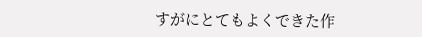すがにとてもよくできた作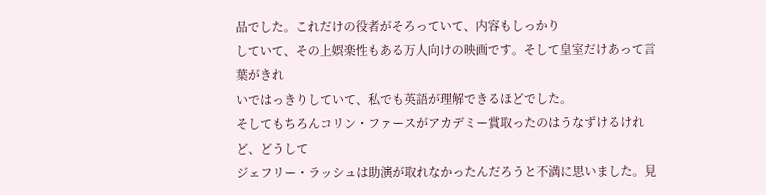品でした。これだけの役者がそろっていて、内容もしっかり
していて、その上娯楽性もある万人向けの映画です。そして皇室だけあって言葉がきれ
いではっきりしていて、私でも英語が理解できるほどでした。
そしてもちろんコリン・ファースがアカデミー賞取ったのはうなずけるけれど、どうして
ジェフリー・ラッシュは助演が取れなかったんだろうと不満に思いました。見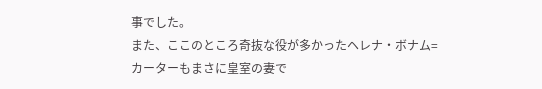事でした。
また、ここのところ奇抜な役が多かったヘレナ・ボナム=カーターもまさに皇室の妻で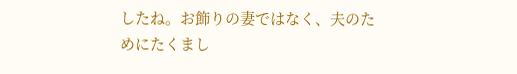したね。お飾りの妻ではなく、夫のためにたくまし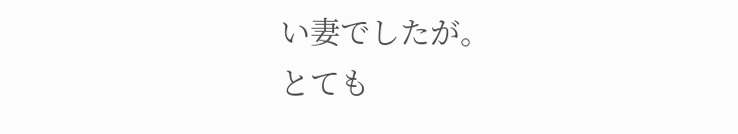い妻でしたが。
とても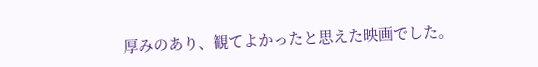厚みのあり、観てよかったと思えた映画でした。